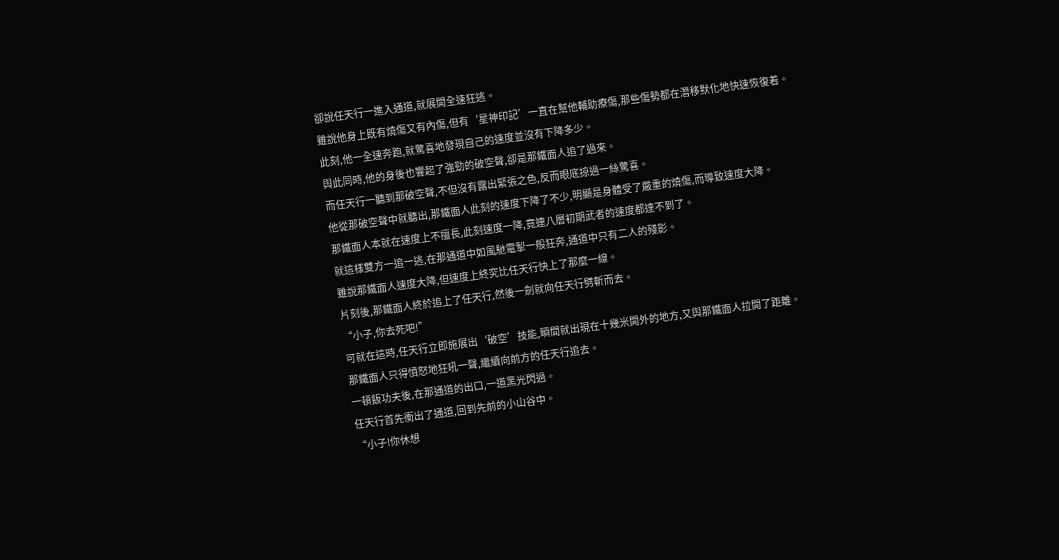卻說任天行一進入通道,就展開全速狂逃。
雖說他身上既有燒傷又有內傷,但有‘星神印記’一直在幫他輔助療傷,那些傷勢都在潛移默化地快速恢復着。
此刻,他一全速奔跑,就驚喜地發現自己的速度並沒有下降多少。
與此同時,他的身後也響起了強勁的破空聲,卻是那鐵面人追了過來。
而任天行一聽到那破空聲,不但沒有露出緊張之色,反而眼底掠過一絲驚喜。
他從那破空聲中就聽出,那鐵面人此刻的速度下降了不少,明顯是身體受了嚴重的燒傷,而導致速度大降。
那鐵面人本就在速度上不擅長,此刻速度一降,竟連八層初期武者的速度都達不到了。
就這樣雙方一追一逃,在那通道中如風馳電掣一般狂奔,通道中只有二人的殘影。
雖說那鐵面人速度大降,但速度上終究比任天行快上了那麼一線。
片刻後,那鐵面人終於追上了任天行,然後一劍就向任天行劈斬而去。
“小子,你去死吧!”
可就在這時,任天行立即施展出‘破空’技能,瞬間就出現在十幾米開外的地方,又與那鐵面人拉開了距離。
那鐵面人只得憤怒地狂吼一聲,繼續向前方的任天行追去。
一頓飯功夫後,在那通道的出口,一道黑光閃過。
任天行首先衝出了通道,回到先前的小山谷中。
“小子!你休想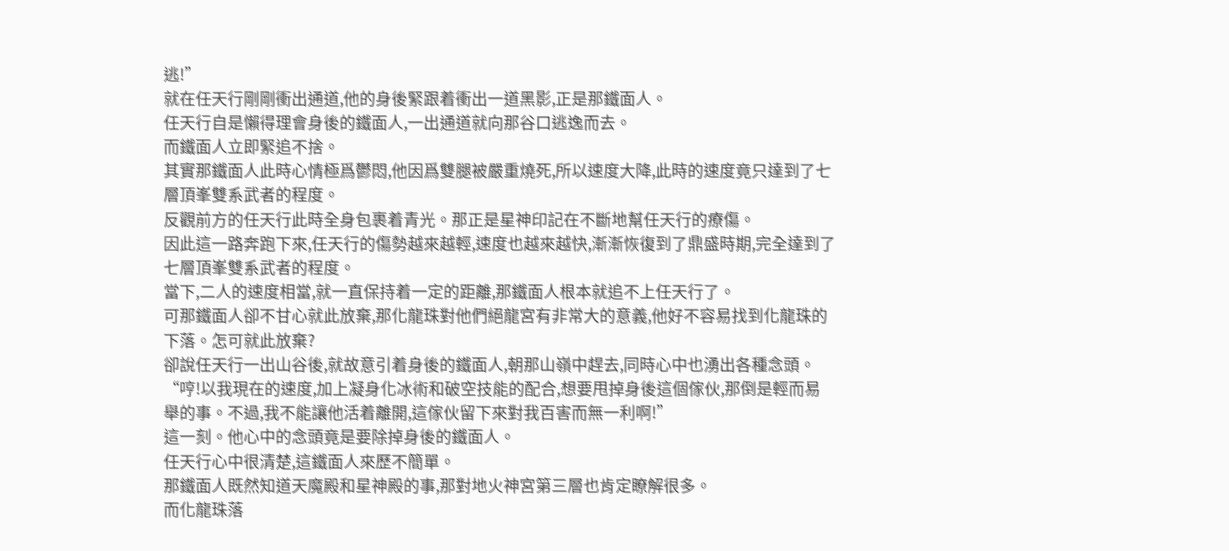逃!”
就在任天行剛剛衝出通道,他的身後緊跟着衝出一道黑影,正是那鐵面人。
任天行自是懶得理會身後的鐵面人,一出通道就向那谷口逃逸而去。
而鐵面人立即緊追不捨。
其實那鐵面人此時心情極爲鬱悶,他因爲雙腿被嚴重燒死,所以速度大降,此時的速度竟只達到了七層頂峯雙系武者的程度。
反觀前方的任天行此時全身包裹着青光。那正是星神印記在不斷地幫任天行的療傷。
因此這一路奔跑下來,任天行的傷勢越來越輕,速度也越來越快,漸漸恢復到了鼎盛時期,完全達到了七層頂峯雙系武者的程度。
當下,二人的速度相當,就一直保持着一定的距離,那鐵面人根本就追不上任天行了。
可那鐵面人卻不甘心就此放棄,那化龍珠對他們絕龍宮有非常大的意義,他好不容易找到化龍珠的下落。怎可就此放棄?
卻說任天行一出山谷後,就故意引着身後的鐵面人,朝那山嶺中趕去,同時心中也湧出各種念頭。
“哼!以我現在的速度,加上凝身化冰術和破空技能的配合,想要甩掉身後這個傢伙,那倒是輕而易舉的事。不過,我不能讓他活着離開,這傢伙留下來對我百害而無一利啊!”
這一刻。他心中的念頭竟是要除掉身後的鐵面人。
任天行心中很清楚,這鐵面人來歷不簡單。
那鐵面人既然知道天魔殿和星神殿的事,那對地火神宮第三層也肯定瞭解很多。
而化龍珠落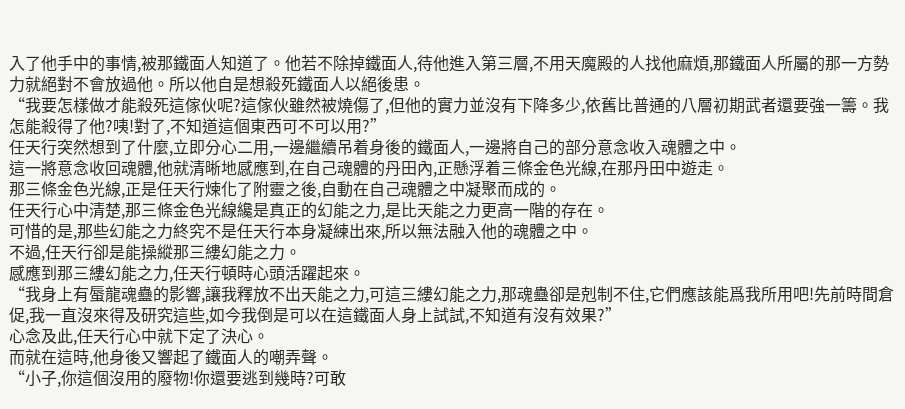入了他手中的事情,被那鐵面人知道了。他若不除掉鐵面人,待他進入第三層,不用天魔殿的人找他麻煩,那鐵面人所屬的那一方勢力就絕對不會放過他。所以他自是想殺死鐵面人以絕後患。
“我要怎樣做才能殺死這傢伙呢?這傢伙雖然被燒傷了,但他的實力並沒有下降多少,依舊比普通的八層初期武者還要強一籌。我怎能殺得了他?咦!對了,不知道這個東西可不可以用?”
任天行突然想到了什麼,立即分心二用,一邊繼續吊着身後的鐵面人,一邊將自己的部分意念收入魂體之中。
這一將意念收回魂體,他就清晰地感應到,在自己魂體的丹田內,正懸浮着三條金色光線,在那丹田中遊走。
那三條金色光線,正是任天行煉化了附靈之後,自動在自己魂體之中凝聚而成的。
任天行心中清楚,那三條金色光線纔是真正的幻能之力,是比天能之力更高一階的存在。
可惜的是,那些幻能之力終究不是任天行本身凝練出來,所以無法融入他的魂體之中。
不過,任天行卻是能操縱那三縷幻能之力。
感應到那三縷幻能之力,任天行頓時心頭活躍起來。
“我身上有蜃龍魂蠱的影響,讓我釋放不出天能之力,可這三縷幻能之力,那魂蠱卻是剋制不住,它們應該能爲我所用吧!先前時間倉促,我一直沒來得及研究這些,如今我倒是可以在這鐵面人身上試試,不知道有沒有效果?”
心念及此,任天行心中就下定了決心。
而就在這時,他身後又響起了鐵面人的嘲弄聲。
“小子,你這個沒用的廢物!你還要逃到幾時?可敢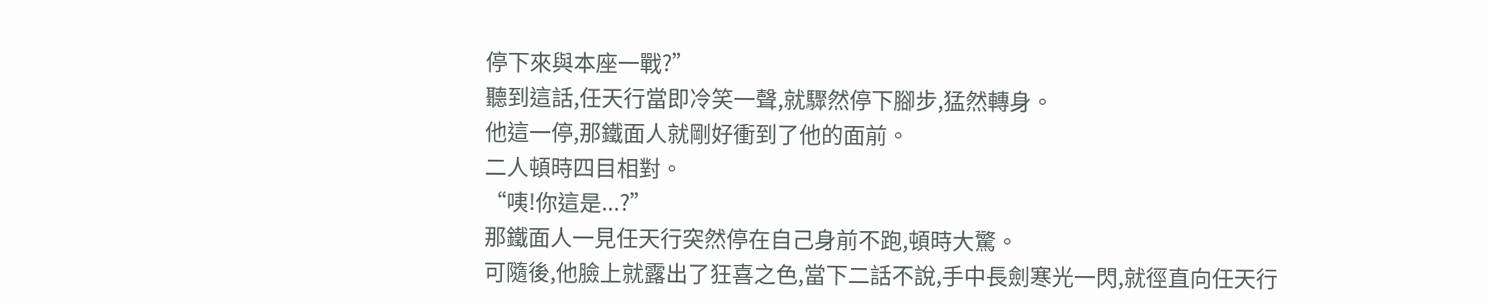停下來與本座一戰?”
聽到這話,任天行當即冷笑一聲,就驟然停下腳步,猛然轉身。
他這一停,那鐵面人就剛好衝到了他的面前。
二人頓時四目相對。
“咦!你這是...?”
那鐵面人一見任天行突然停在自己身前不跑,頓時大驚。
可隨後,他臉上就露出了狂喜之色,當下二話不說,手中長劍寒光一閃,就徑直向任天行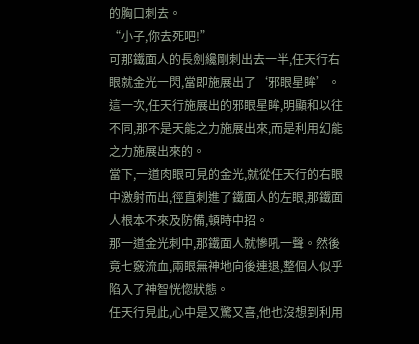的胸口刺去。
“小子,你去死吧!”
可那鐵面人的長劍纔剛刺出去一半,任天行右眼就金光一閃,當即施展出了‘邪眼星眸’。
這一次,任天行施展出的邪眼星眸,明顯和以往不同,那不是天能之力施展出來,而是利用幻能之力施展出來的。
當下,一道肉眼可見的金光,就從任天行的右眼中激射而出,徑直刺進了鐵面人的左眼,那鐵面人根本不來及防備,頓時中招。
那一道金光刺中,那鐵面人就慘吼一聲。然後竟七竅流血,兩眼無神地向後連退,整個人似乎陷入了神智恍惚狀態。
任天行見此,心中是又驚又喜,他也沒想到利用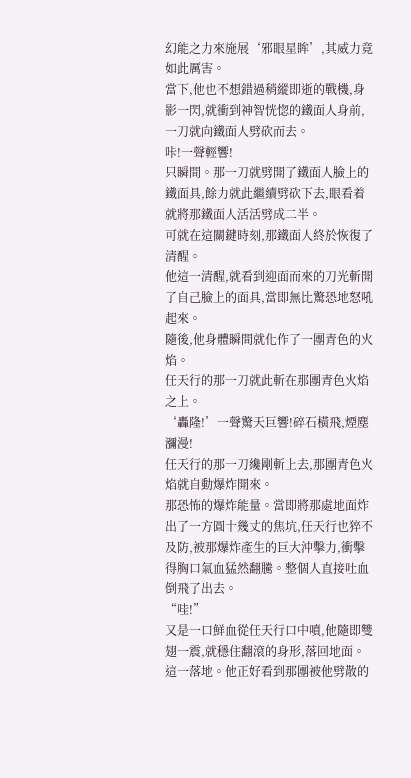幻能之力來施展‘邪眼星眸’,其威力竟如此厲害。
當下,他也不想錯過稍縱即逝的戰機,身影一閃,就衝到神智恍惚的鐵面人身前,一刀就向鐵面人劈砍而去。
咔!一聲輕響!
只瞬間。那一刀就劈開了鐵面人臉上的鐵面具,餘力就此繼續劈砍下去,眼看着就將那鐵面人活活劈成二半。
可就在這關鍵時刻,那鐵面人終於恢復了清醒。
他這一清醒,就看到迎面而來的刀光斬開了自己臉上的面具,當即無比驚恐地怒吼起來。
隨後,他身體瞬間就化作了一團青色的火焰。
任天行的那一刀就此斬在那團青色火焰之上。
‘轟隆!’一聲驚天巨響!碎石橫飛,煙塵瀰漫!
任天行的那一刀纔剛斬上去,那團青色火焰就自動爆炸開來。
那恐怖的爆炸能量。當即將那處地面炸出了一方圓十幾丈的焦坑,任天行也猝不及防,被那爆炸產生的巨大沖擊力,衝擊得胸口氣血猛然翻騰。整個人直接吐血倒飛了出去。
“哇!”
又是一口鮮血從任天行口中噴,他隨即雙翅一震,就穩住翻滾的身形,落回地面。
這一落地。他正好看到那團被他劈散的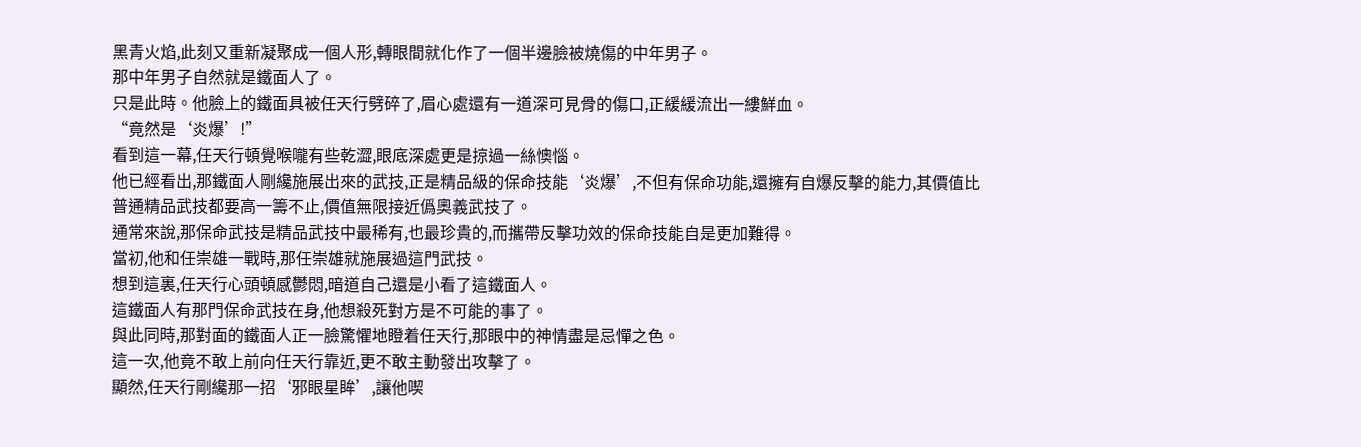黑青火焰,此刻又重新凝聚成一個人形,轉眼間就化作了一個半邊臉被燒傷的中年男子。
那中年男子自然就是鐵面人了。
只是此時。他臉上的鐵面具被任天行劈碎了,眉心處還有一道深可見骨的傷口,正緩緩流出一縷鮮血。
“竟然是‘炎爆’!”
看到這一幕,任天行頓覺喉嚨有些乾澀,眼底深處更是掠過一絲懊惱。
他已經看出,那鐵面人剛纔施展出來的武技,正是精品級的保命技能‘炎爆’,不但有保命功能,還擁有自爆反擊的能力,其價值比普通精品武技都要高一籌不止,價值無限接近僞奧義武技了。
通常來說,那保命武技是精品武技中最稀有,也最珍貴的,而攜帶反擊功效的保命技能自是更加難得。
當初,他和任崇雄一戰時,那任崇雄就施展過這門武技。
想到這裏,任天行心頭頓感鬱悶,暗道自己還是小看了這鐵面人。
這鐵面人有那門保命武技在身,他想殺死對方是不可能的事了。
與此同時,那對面的鐵面人正一臉驚懼地瞪着任天行,那眼中的神情盡是忌憚之色。
這一次,他竟不敢上前向任天行靠近,更不敢主動發出攻擊了。
顯然,任天行剛纔那一招‘邪眼星眸’,讓他喫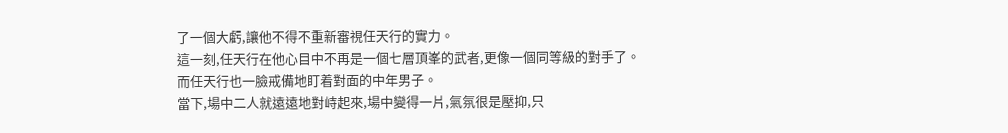了一個大虧,讓他不得不重新審視任天行的實力。
這一刻,任天行在他心目中不再是一個七層頂峯的武者,更像一個同等級的對手了。
而任天行也一臉戒備地盯着對面的中年男子。
當下,場中二人就遠遠地對峙起來,場中變得一片,氣氛很是壓抑,只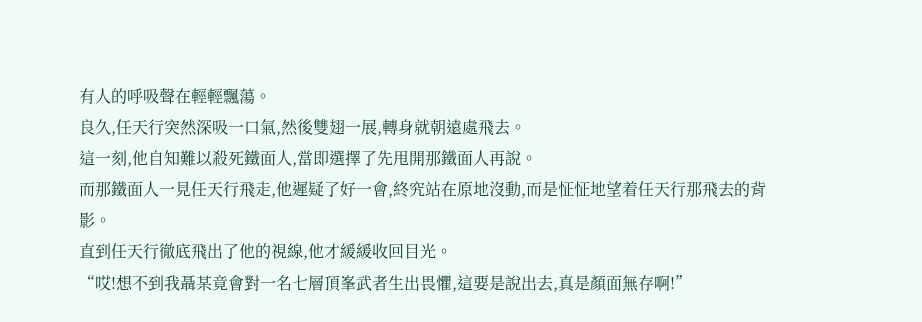有人的呼吸聲在輕輕飄蕩。
良久,任天行突然深吸一口氣,然後雙翅一展,轉身就朝遠處飛去。
這一刻,他自知難以殺死鐵面人,當即選擇了先甩開那鐵面人再說。
而那鐵面人一見任天行飛走,他遲疑了好一會,終究站在原地沒動,而是怔怔地望着任天行那飛去的背影。
直到任天行徹底飛出了他的視線,他才緩緩收回目光。
“哎!想不到我聶某竟會對一名七層頂峯武者生出畏懼,這要是說出去,真是顏面無存啊!”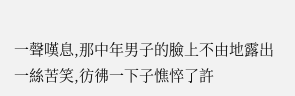一聲嘆息,那中年男子的臉上不由地露出一絲苦笑,彷彿一下子憔悴了許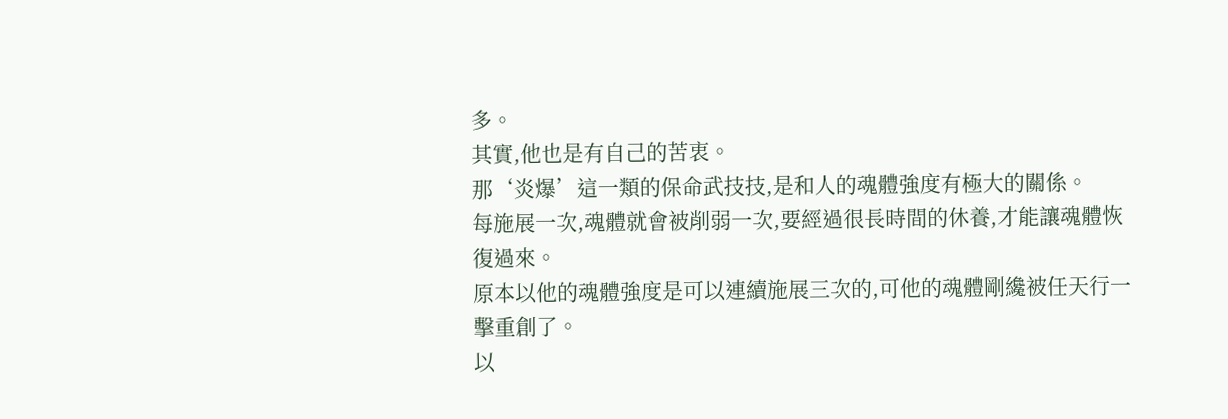多。
其實,他也是有自己的苦衷。
那‘炎爆’這一類的保命武技技,是和人的魂體強度有極大的關係。
每施展一次,魂體就會被削弱一次,要經過很長時間的休養,才能讓魂體恢復過來。
原本以他的魂體強度是可以連續施展三次的,可他的魂體剛纔被任天行一擊重創了。
以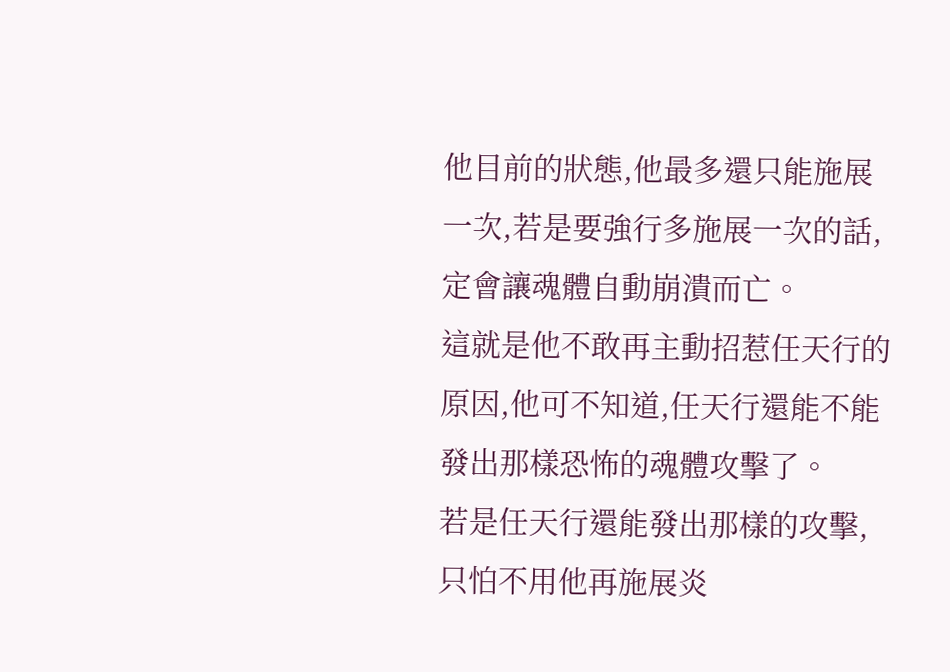他目前的狀態,他最多還只能施展一次,若是要強行多施展一次的話,定會讓魂體自動崩潰而亡。
這就是他不敢再主動招惹任天行的原因,他可不知道,任天行還能不能發出那樣恐怖的魂體攻擊了。
若是任天行還能發出那樣的攻擊,只怕不用他再施展炎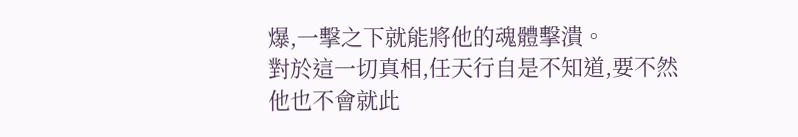爆,一擊之下就能將他的魂體擊潰。
對於這一切真相,任天行自是不知道,要不然他也不會就此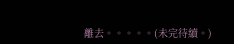離去。。。。。(未完待續。)